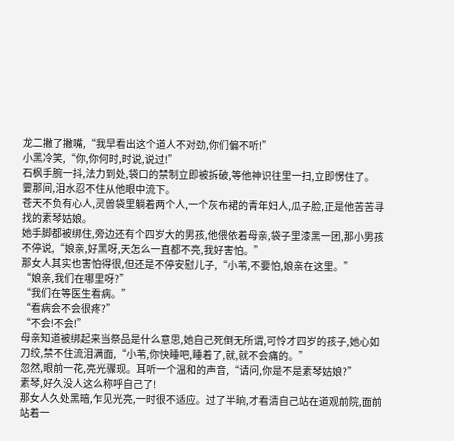龙二撇了撇嘴,“我早看出这个道人不对劲,你们偏不听!”
小黑冷笑,“你,你何时,时说,说过!”
石枫手腕一抖,法力到处,袋口的禁制立即被拆破,等他神识往里一扫,立即愣住了。
霎那间,泪水忍不住从他眼中流下。
苍天不负有心人,灵兽袋里躺着两个人,一个灰布裙的青年妇人,瓜子脸,正是他苦苦寻找的素琴姑娘。
她手脚都被绑住,旁边还有个四岁大的男孩,他偎依着母亲,袋子里漆黑一团,那小男孩不停说,“娘亲,好黑呀,天怎么一直都不亮,我好害怕。”
那女人其实也害怕得很,但还是不停安慰儿子,“小苇,不要怕,娘亲在这里。”
“娘亲,我们在哪里呀?”
“我们在等医生看病。”
“看病会不会很疼?”
“不会!不会!”
母亲知道被绑起来当祭品是什么意思,她自己死倒无所谓,可怜才四岁的孩子,她心如刀绞,禁不住流泪满面,“小苇,你快睡吧,睡着了,就,就不会痛的。”
忽然,眼前一花,亮光骤现。耳听一个温和的声音,“请问,你是不是素琴姑娘?”
素琴,好久没人这么称呼自己了!
那女人久处黑暗,乍见光亮,一时很不适应。过了半晌,才看清自己站在道观前院,面前站着一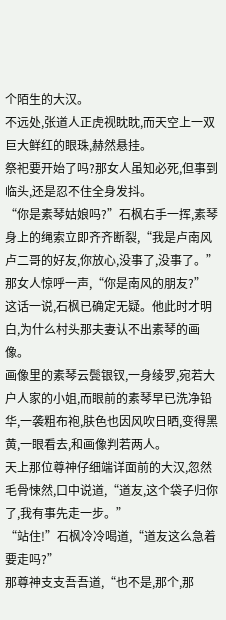个陌生的大汉。
不远处,张道人正虎视眈眈,而天空上一双巨大鲜红的眼珠,赫然悬挂。
祭祀要开始了吗?那女人虽知必死,但事到临头,还是忍不住全身发抖。
“你是素琴姑娘吗?”石枫右手一挥,素琴身上的绳索立即齐齐断裂,“我是卢南风卢二哥的好友,你放心,没事了,没事了。”
那女人惊呼一声,“你是南风的朋友?”
这话一说,石枫已确定无疑。他此时才明白,为什么村头那夫妻认不出素琴的画像。
画像里的素琴云鬓银钗,一身绫罗,宛若大户人家的小姐,而眼前的素琴早已洗净铅华,一袭粗布袍,肤色也因风吹日晒,变得黑黄,一眼看去,和画像判若两人。
天上那位尊神仔细端详面前的大汉,忽然毛骨悚然,口中说道,“道友,这个袋子归你了,我有事先走一步。”
“站住!”石枫冷冷喝道,“道友这么急着要走吗?”
那尊神支支吾吾道,“也不是,那个,那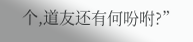个,道友还有何吩咐?”